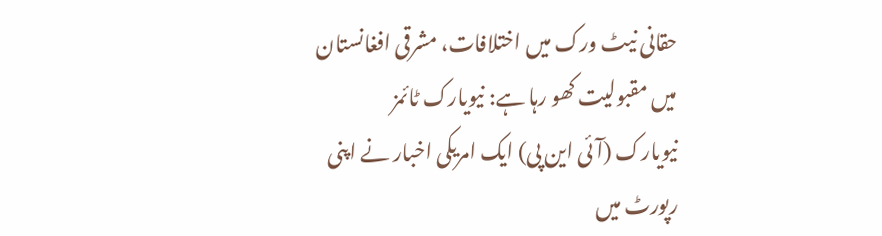حقانی نیٹ ورک میں اختلافات، مشرقی افغانستان میں مقبولیت کھو رہا ہے: نیویارک ٹائمز
نیویارک (آئی این پی) ایک امریکی اخبار نے اپنی رپورٹ میں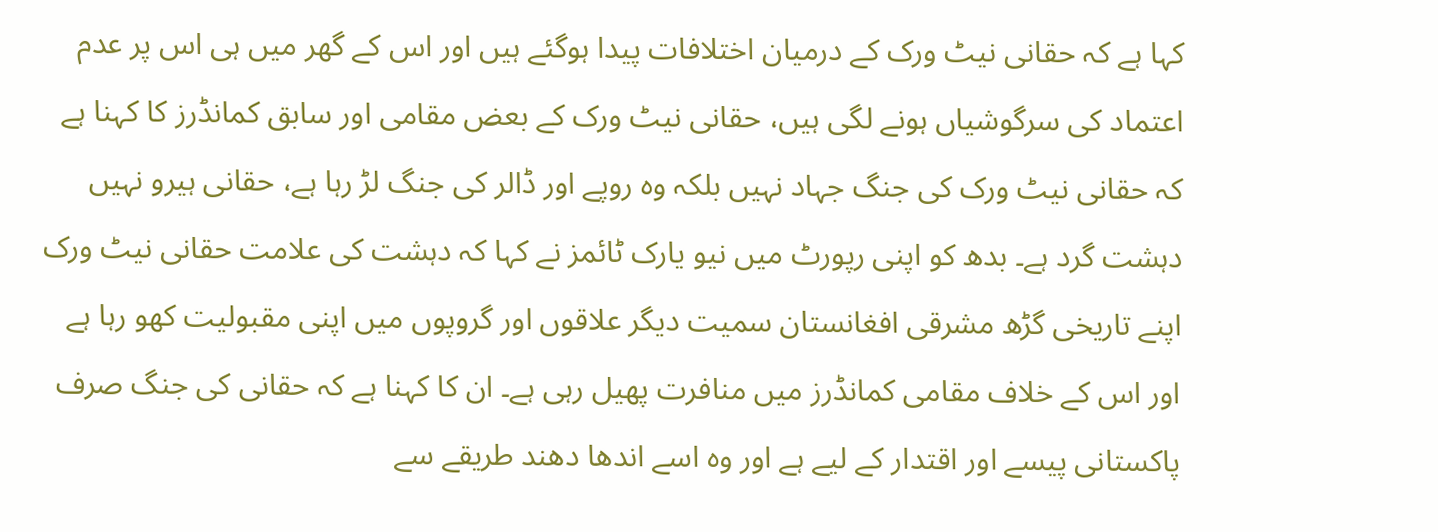کہا ہے کہ حقانی نیٹ ورک کے درمیان اختلافات پیدا ہوگئے ہیں اور اس کے گھر میں ہی اس پر عدم اعتماد کی سرگوشیاں ہونے لگی ہیں، حقانی نیٹ ورک کے بعض مقامی اور سابق کمانڈرز کا کہنا ہے کہ حقانی نیٹ ورک کی جنگ جہاد نہیں بلکہ وہ روپے اور ڈالر کی جنگ لڑ رہا ہے، حقانی ہیرو نہیں دہشت گرد ہے۔ بدھ کو اپنی رپورٹ میں نیو یارک ٹائمز نے کہا کہ دہشت کی علامت حقانی نیٹ ورک اپنے تاریخی گڑھ مشرقی افغانستان سمیت دیگر علاقوں اور گروپوں میں اپنی مقبولیت کھو رہا ہے اور اس کے خلاف مقامی کمانڈرز میں منافرت پھیل رہی ہے۔ ان کا کہنا ہے کہ حقانی کی جنگ صرف پاکستانی پیسے اور اقتدار کے لیے ہے اور وہ اسے اندھا دھند طریقے سے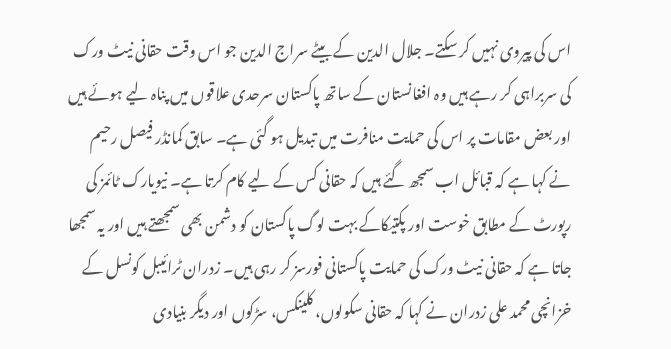اس کی پیروی نہیں کر سکتے۔ جلال الدین کے بیٹے سراج الدین جو اس وقت حقانی نیٹ ورک کی سربراہی کر رہے ہیں وہ افغانستان کے ساتھ پاکستان سرحدی علاقوں میں پناہ لیے ہوئے ہیں اور بعض مقامات پر اس کی حمایت منافرت میں تبدیل ہو گئی ہے۔ سابق کمانڈر فیصل رحیم نے کہا ہے کہ قبائل اب سمجھ گئے ہیں کہ حقانی کس کے لیے کام کرتا ہے۔ نیویارک ٹائمز کی رپورٹ کے مطابق خوست اور پکتیکاکے بہت لوگ پاکستان کو دشمن بھی سمجھتے ہیں اور یہ سمجھا جاتا ہے کہ حقانی نیٹ ورک کی حمایت پاکستانی فورسز کر رہی ہیں۔ زدران ٹرائیبل کونسل کے خزانچی محمد علی زدران نے کہا کہ حقانی سکولوں، کلینکس، سڑکوں اور دیگر بنیادی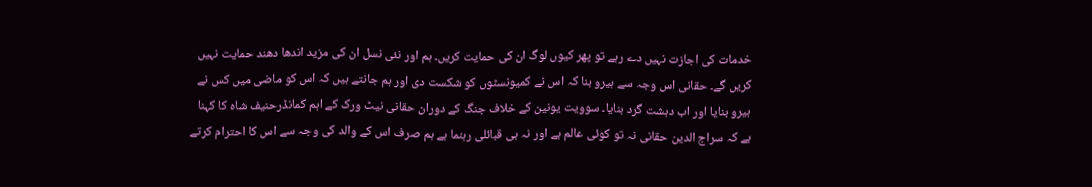خدمات کی اجازت نہیں دے رہے تو پھر کیوں لوگ ان کی حمایت کریں۔ ہم اور نئی نسل ان کی مزید اندھا دھند حمایت نہیں کریں گے۔ حقانی اس وجہ سے ہیرو بنا کہ اس نے کمیونسٹوں کو شکست دی اور ہم جانتے ہیں کہ اس کو ماضی میں کس نے ہیرو بنایا اور اب دہشت گرد بنایا۔ سوویت یونین کے خلاف جنگ کے دوران حقانی نیٹ ورک کے اہم کمانڈرحنیف شاہ کا کہنا ہے کہ سراج الدین حقانی نہ تو کوئی عالم ہے اور نہ ہی قبائلی رہنما ہے ہم صرف اس کے والد کی وجہ سے اس کا احترام کرتے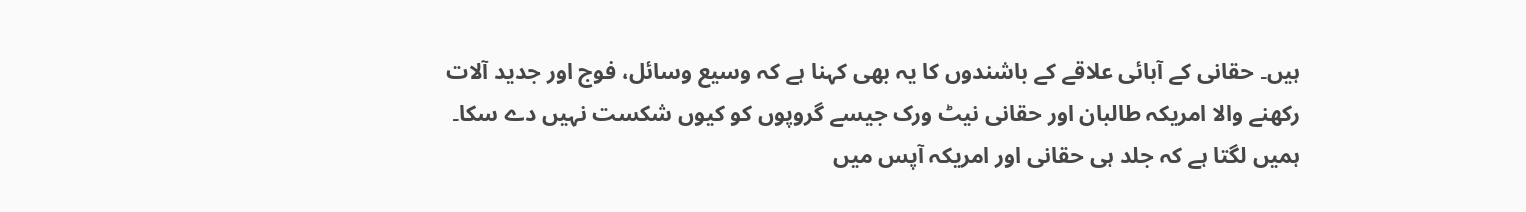ہیں۔ حقانی کے آبائی علاقے کے باشندوں کا یہ بھی کہنا ہے کہ وسیع وسائل، فوج اور جدید آلات رکھنے والا امریکہ طالبان اور حقانی نیٹ ورک جیسے گروپوں کو کیوں شکست نہیں دے سکا۔ ہمیں لگتا ہے کہ جلد ہی حقانی اور امریکہ آپس میں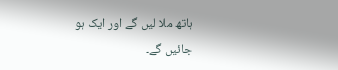ہاتھ ملا لیں گے اور ایک ہو جائیں گے۔